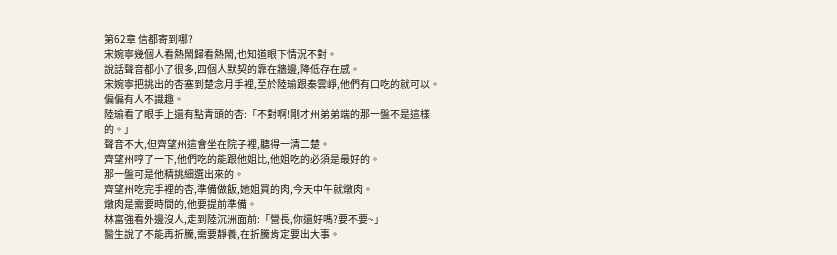第62章 信都寄到哪?
宋婉寧幾個人看熱鬧歸看熱鬧,也知道眼下情況不對。
說話聲音都小了很多,四個人默契的靠在牆邊,降低存在感。
宋婉寧把挑出的杏塞到楚念月手裡,至於陸瑜跟秦雲崢,他們有口吃的就可以。
偏偏有人不識趣。
陸瑜看了眼手上還有點青頭的杏:「不對啊!剛才州弟弟端的那一盤不是這樣的。」
聲音不大,但齊望州這會坐在院子裡,聽得一清二楚。
齊望州哼了一下,他們吃的能跟他姐比,他姐吃的必須是最好的。
那一盤可是他精挑細選出來的。
齊望州吃完手裡的杏,準備做飯,她姐買的肉,今天中午就燉肉。
燉肉是需要時間的,他要提前準備。
林富強看外邊沒人,走到陸沉洲面前:「營長,你還好嗎?要不要~」
醫生說了不能再折騰,需要靜養,在折騰肯定要出大事。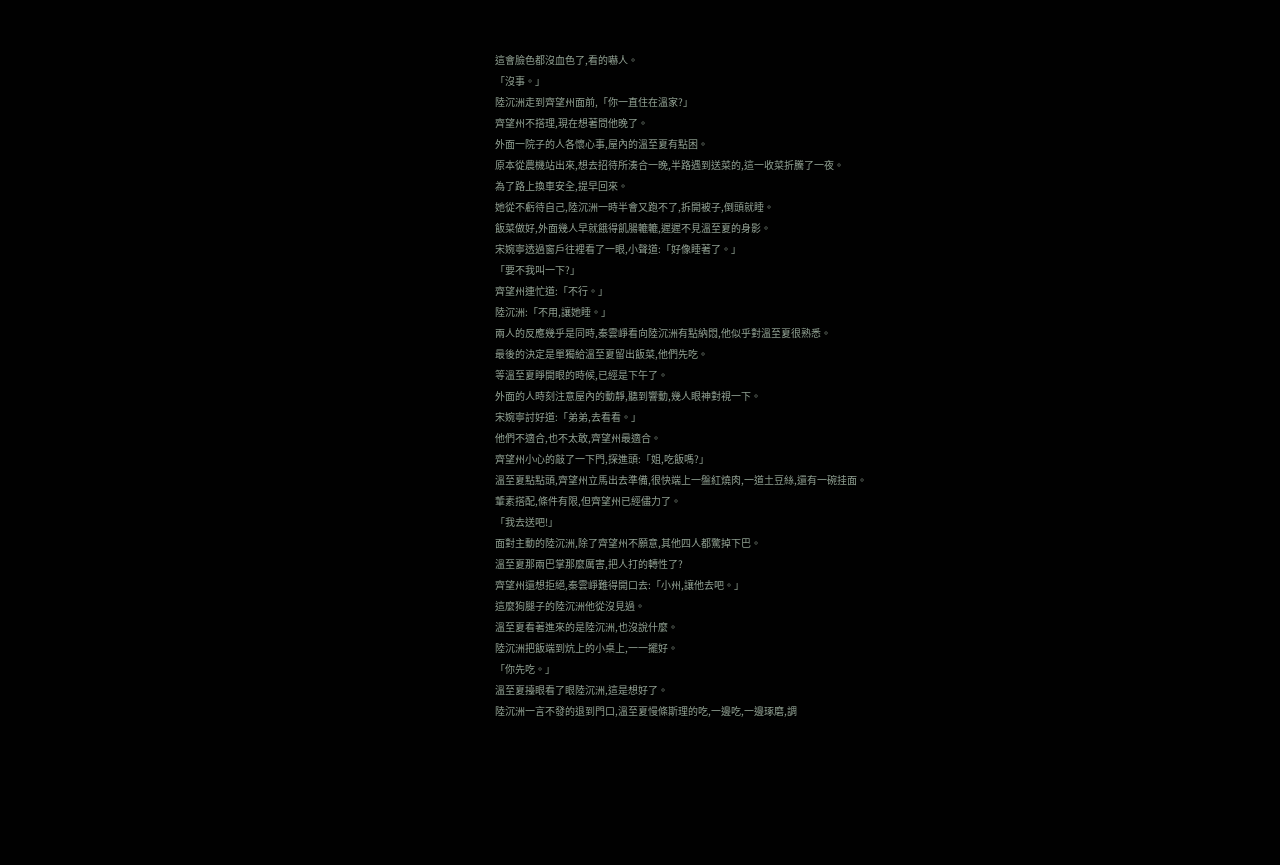這會臉色都沒血色了,看的嚇人。
「沒事。」
陸沉洲走到齊望州面前,「你一直住在溫家?」
齊望州不搭理,現在想著問他晚了。
外面一院子的人各懷心事,屋內的溫至夏有點困。
原本從農機站出來,想去招待所湊合一晚,半路遇到送菜的,這一收菜折騰了一夜。
為了路上換車安全,提早回來。
她從不虧待自己,陸沉洲一時半會又跑不了,拆開被子,倒頭就睡。
飯菜做好,外面幾人早就餓得飢腸轆轆,遲遲不見溫至夏的身影。
宋婉寧透過窗戶往裡看了一眼,小聲道:「好像睡著了。」
「要不我叫一下?」
齊望州連忙道:「不行。」
陸沉洲:「不用,讓她睡。」
兩人的反應幾乎是同時,秦雲崢看向陸沉洲有點納悶,他似乎對溫至夏很熟悉。
最後的決定是單獨給溫至夏留出飯菜,他們先吃。
等溫至夏睜開眼的時候,已經是下午了。
外面的人時刻注意屋內的動靜,聽到響動,幾人眼神對視一下。
宋婉寧討好道:「弟弟,去看看。」
他們不適合,也不太敢,齊望州最適合。
齊望州小心的敲了一下門,探進頭:「姐,吃飯嗎?」
溫至夏點點頭,齊望州立馬出去準備,很快端上一盤紅燒肉,一道土豆絲,還有一碗挂面。
葷素搭配,條件有限,但齊望州已經儘力了。
「我去送吧!」
面對主動的陸沉洲,除了齊望州不願意,其他四人都驚掉下巴。
溫至夏那兩巴掌那麼厲害,把人打的轉性了?
齊望州還想拒絕,秦雲崢難得開口去:「小州,讓他去吧。」
這麼狗腿子的陸沉洲他從沒見過。
溫至夏看著進來的是陸沉洲,也沒說什麼。
陸沉洲把飯端到炕上的小桌上,一一擺好。
「你先吃。」
溫至夏擡眼看了眼陸沉洲,這是想好了。
陸沉洲一言不發的退到門口,溫至夏慢條斯理的吃,一邊吃,一邊琢磨,調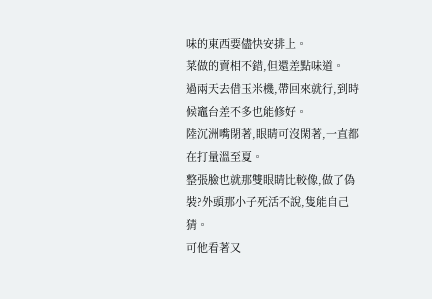味的東西要儘快安排上。
菜做的賣相不錯,但還差點味道。
過兩天去借玉米機,帶回來就行,到時候竈台差不多也能修好。
陸沉洲嘴閉著,眼睛可沒閑著,一直都在打量溫至夏。
整張臉也就那雙眼睛比較像,做了偽裝?外頭那小子死活不說,隻能自己猜。
可他看著又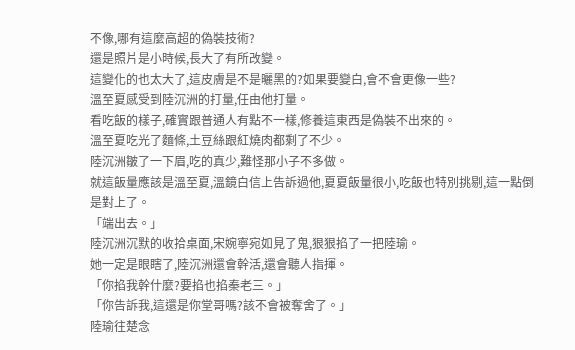不像,哪有這麼高超的偽裝技術?
還是照片是小時候,長大了有所改變。
這變化的也太大了,這皮膚是不是曬黑的?如果要變白,會不會更像一些?
溫至夏感受到陸沉洲的打量,任由他打量。
看吃飯的樣子,確實跟普通人有點不一樣,修養這東西是偽裝不出來的。
溫至夏吃光了麵條,土豆絲跟紅燒肉都剩了不少。
陸沉洲皺了一下眉,吃的真少,難怪那小子不多做。
就這飯量應該是溫至夏,溫鏡白信上告訴過他,夏夏飯量很小,吃飯也特別挑剔,這一點倒是對上了。
「端出去。」
陸沉洲沉默的收拾桌面,宋婉寧宛如見了鬼,狠狠掐了一把陸瑜。
她一定是眼瞎了,陸沉洲還會幹活,還會聽人指揮。
「你掐我幹什麼?要掐也掐秦老三。」
「你告訴我,這還是你堂哥嗎?該不會被奪舍了。」
陸瑜往楚念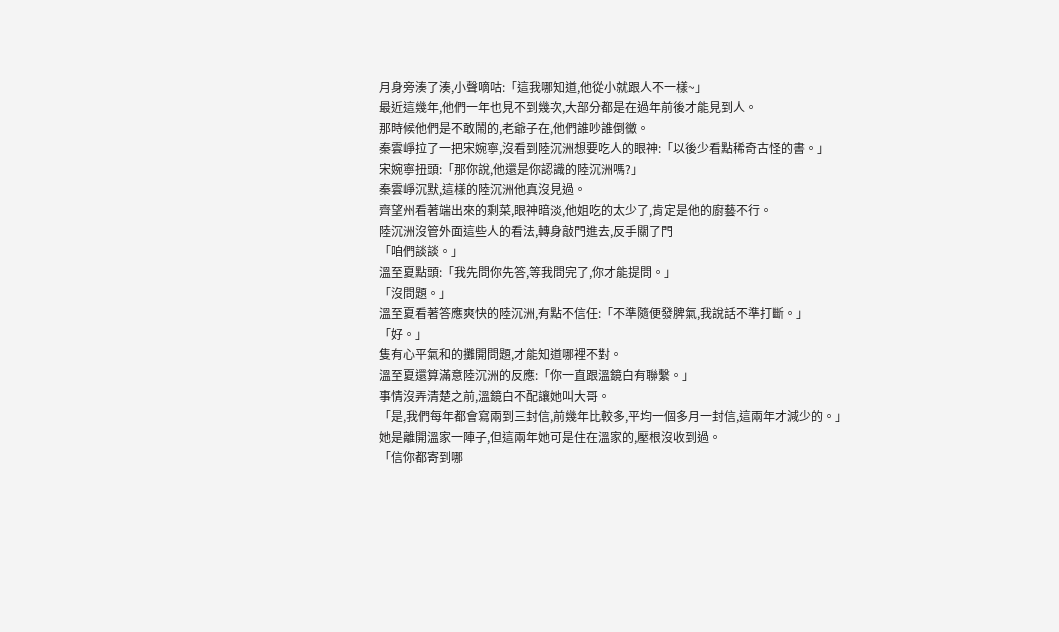月身旁湊了湊,小聲嘀咕:「這我哪知道,他從小就跟人不一樣~」
最近這幾年,他們一年也見不到幾次,大部分都是在過年前後才能見到人。
那時候他們是不敢鬧的,老爺子在,他們誰吵誰倒黴。
秦雲崢拉了一把宋婉寧,沒看到陸沉洲想要吃人的眼神:「以後少看點稀奇古怪的書。」
宋婉寧扭頭:「那你說,他還是你認識的陸沉洲嗎?」
秦雲崢沉默,這樣的陸沉洲他真沒見過。
齊望州看著端出來的剩菜,眼神暗淡,他姐吃的太少了,肯定是他的廚藝不行。
陸沉洲沒管外面這些人的看法,轉身敲門進去,反手關了門
「咱們談談。」
溫至夏點頭:「我先問你先答,等我問完了,你才能提問。」
「沒問題。」
溫至夏看著答應爽快的陸沉洲,有點不信任:「不準隨便發脾氣,我說話不準打斷。」
「好。」
隻有心平氣和的攤開問題,才能知道哪裡不對。
溫至夏還算滿意陸沉洲的反應:「你一直跟溫鏡白有聯繫。」
事情沒弄清楚之前,溫鏡白不配讓她叫大哥。
「是,我們每年都會寫兩到三封信,前幾年比較多,平均一個多月一封信,這兩年才減少的。」
她是離開溫家一陣子,但這兩年她可是住在溫家的,壓根沒收到過。
「信你都寄到哪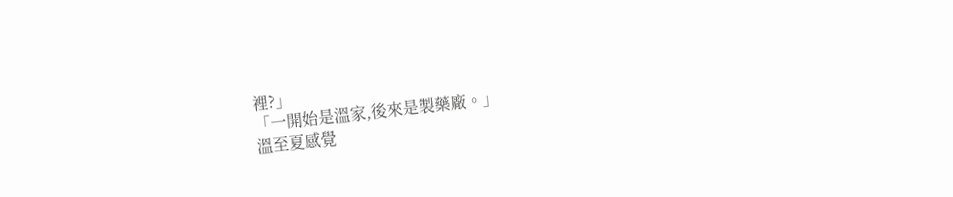裡?」
「一開始是溫家,後來是製藥廠。」
溫至夏感覺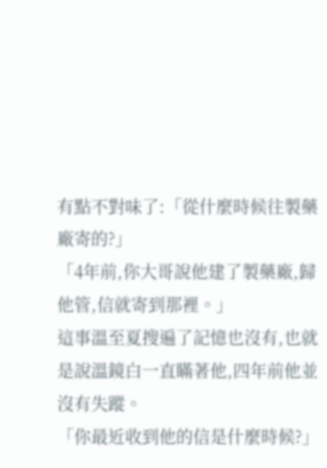有點不對味了:「從什麼時候往製藥廠寄的?」
「4年前,你大哥說他建了製藥廠,歸他管,信就寄到那裡。」
這事溫至夏搜遍了記憶也沒有,也就是說溫鏡白一直瞞著他,四年前他並沒有失蹤。
「你最近收到他的信是什麼時候?」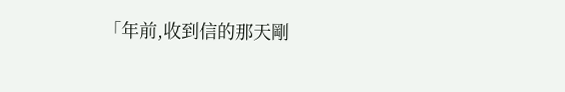「年前,收到信的那天剛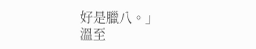好是臘八。」
溫至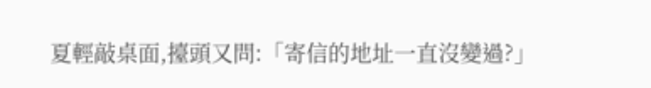夏輕敲桌面,擡頭又問:「寄信的地址一直沒變過?」